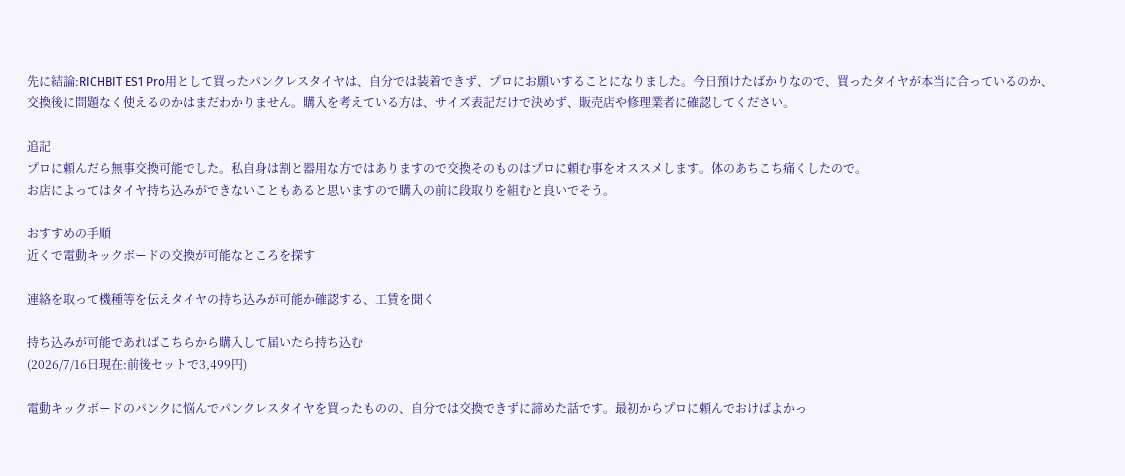先に結論:RICHBIT ES1 Pro用として買ったパンクレスタイヤは、自分では装着できず、プロにお願いすることになりました。今日預けたばかりなので、買ったタイヤが本当に合っているのか、交換後に問題なく使えるのかはまだわかりません。購入を考えている方は、サイズ表記だけで決めず、販売店や修理業者に確認してください。

追記
プロに頼んだら無事交換可能でした。私自身は割と器用な方ではありますので交換そのものはプロに頼む事をオススメします。体のあちこち痛くしたので。
お店によってはタイヤ持ち込みができないこともあると思いますので購入の前に段取りを組むと良いでそう。

おすすめの手順
近くで電動キックボードの交換が可能なところを探す

連絡を取って機種等を伝えタイヤの持ち込みが可能か確認する、工賃を聞く

持ち込みが可能であればこちらから購入して届いたら持ち込む
(2026/7/16日現在:前後セットで3,499円)

電動キックボードのパンクに悩んでパンクレスタイヤを買ったものの、自分では交換できずに諦めた話です。最初からプロに頼んでおけばよかっ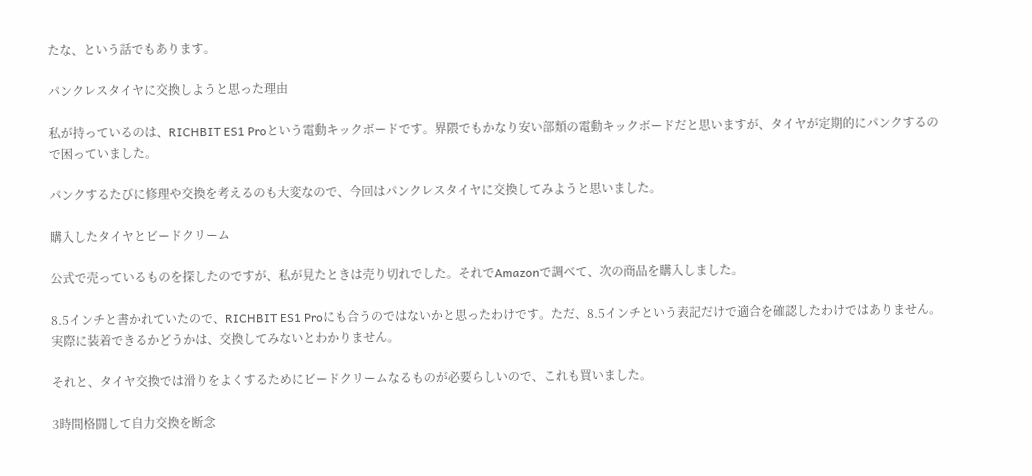たな、という話でもあります。

パンクレスタイヤに交換しようと思った理由

私が持っているのは、RICHBIT ES1 Proという電動キックボードです。界隈でもかなり安い部類の電動キックボードだと思いますが、タイヤが定期的にパンクするので困っていました。

パンクするたびに修理や交換を考えるのも大変なので、今回はパンクレスタイヤに交換してみようと思いました。

購入したタイヤとビードクリーム

公式で売っているものを探したのですが、私が見たときは売り切れでした。それでAmazonで調べて、次の商品を購入しました。

8.5インチと書かれていたので、RICHBIT ES1 Proにも合うのではないかと思ったわけです。ただ、8.5インチという表記だけで適合を確認したわけではありません。実際に装着できるかどうかは、交換してみないとわかりません。

それと、タイヤ交換では滑りをよくするためにビードクリームなるものが必要らしいので、これも買いました。

3時間格闘して自力交換を断念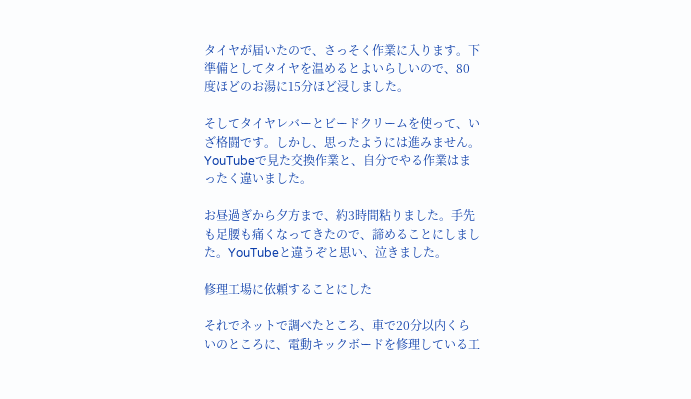タイヤが届いたので、さっそく作業に入ります。下準備としてタイヤを温めるとよいらしいので、80度ほどのお湯に15分ほど浸しました。

そしてタイヤレバーとビードクリームを使って、いざ格闘です。しかし、思ったようには進みません。YouTubeで見た交換作業と、自分でやる作業はまったく違いました。

お昼過ぎから夕方まで、約3時間粘りました。手先も足腰も痛くなってきたので、諦めることにしました。YouTubeと違うぞと思い、泣きました。

修理工場に依頼することにした

それでネットで調べたところ、車で20分以内くらいのところに、電動キックボードを修理している工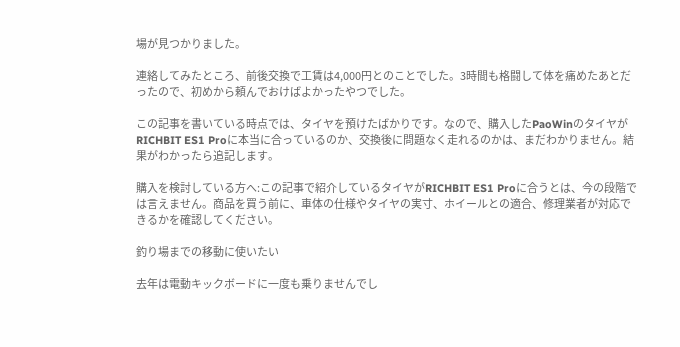場が見つかりました。

連絡してみたところ、前後交換で工賃は4,000円とのことでした。3時間も格闘して体を痛めたあとだったので、初めから頼んでおけばよかったやつでした。

この記事を書いている時点では、タイヤを預けたばかりです。なので、購入したPaoWinのタイヤがRICHBIT ES1 Proに本当に合っているのか、交換後に問題なく走れるのかは、まだわかりません。結果がわかったら追記します。

購入を検討している方へ:この記事で紹介しているタイヤがRICHBIT ES1 Proに合うとは、今の段階では言えません。商品を買う前に、車体の仕様やタイヤの実寸、ホイールとの適合、修理業者が対応できるかを確認してください。

釣り場までの移動に使いたい

去年は電動キックボードに一度も乗りませんでし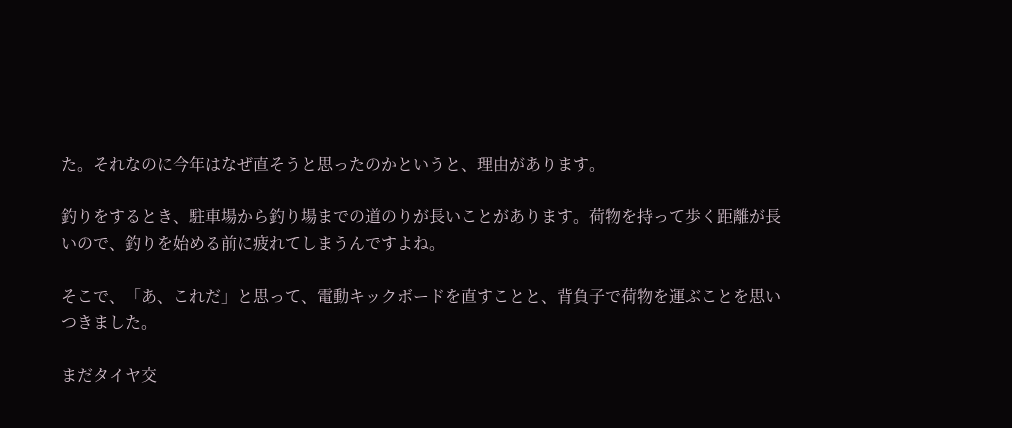た。それなのに今年はなぜ直そうと思ったのかというと、理由があります。

釣りをするとき、駐車場から釣り場までの道のりが長いことがあります。荷物を持って歩く距離が長いので、釣りを始める前に疲れてしまうんですよね。

そこで、「あ、これだ」と思って、電動キックボードを直すことと、背負子で荷物を運ぶことを思いつきました。

まだタイヤ交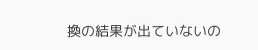換の結果が出ていないの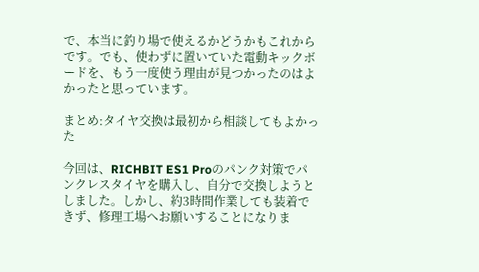で、本当に釣り場で使えるかどうかもこれからです。でも、使わずに置いていた電動キックボードを、もう一度使う理由が見つかったのはよかったと思っています。

まとめ:タイヤ交換は最初から相談してもよかった

今回は、RICHBIT ES1 Proのパンク対策でパンクレスタイヤを購入し、自分で交換しようとしました。しかし、約3時間作業しても装着できず、修理工場へお願いすることになりま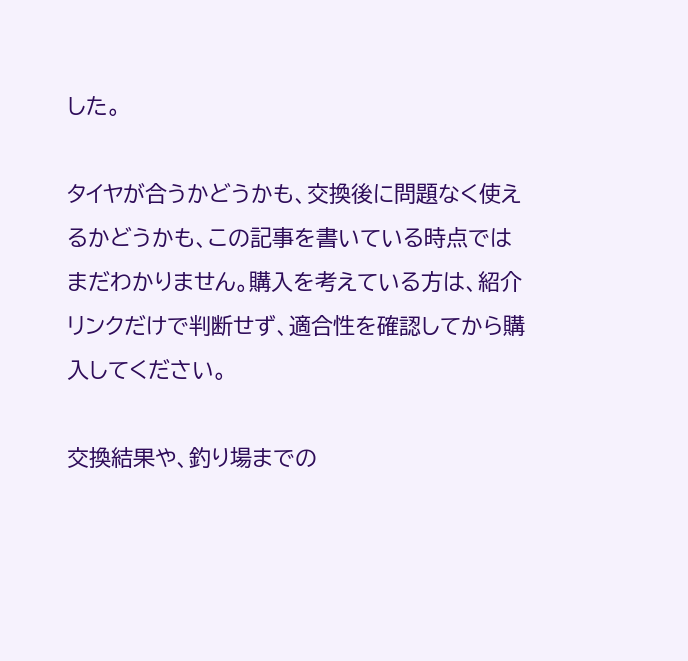した。

タイヤが合うかどうかも、交換後に問題なく使えるかどうかも、この記事を書いている時点ではまだわかりません。購入を考えている方は、紹介リンクだけで判断せず、適合性を確認してから購入してください。

交換結果や、釣り場までの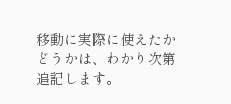移動に実際に使えたかどうかは、わかり次第追記します。